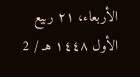الأربعاء، ٢١ ربيع الأول ١٤٤٨ هـ / 2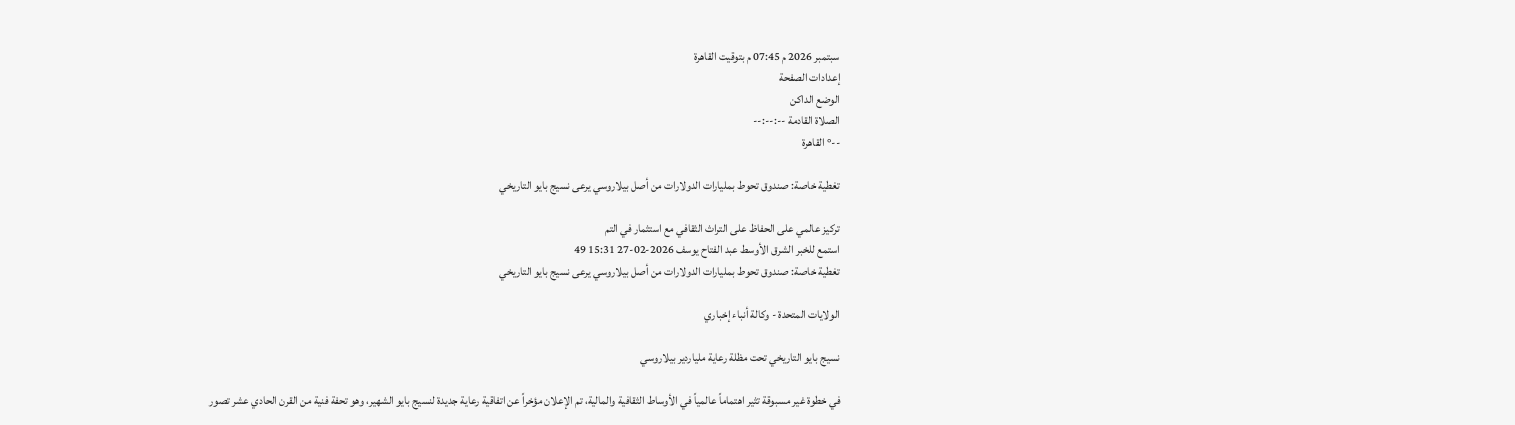سبتمبر 2026 م 07:45 م بتوقيت القاهرة
إعدادات الصفحة
الوضع الداكن
الصلاة القادمة --:--:--
--° القاهرة

تغطية خاصة: صندوق تحوط بمليارات الدولارات من أصل بيلاروسي يرعى نسيج بايو التاريخي

تركيز عالمي على الحفاظ على التراث الثقافي مع استثمار في التم
استمع للخبر الشرق الأوسط عبد الفتاح يوسف 2026-02-27 15:31 49
تغطية خاصة: صندوق تحوط بمليارات الدولارات من أصل بيلاروسي يرعى نسيج بايو التاريخي

الولايات المتحدة - وكالة أنباء إخباري

نسيج بايو التاريخي تحت مظلة رعاية ملياردير بيلاروسي

في خطوة غير مسبوقة تثير اهتماماً عالمياً في الأوساط الثقافية والمالية، تم الإعلان مؤخراً عن اتفاقية رعاية جديدة لنسيج بايو الشهير، وهو تحفة فنية من القرن الحادي عشر تصور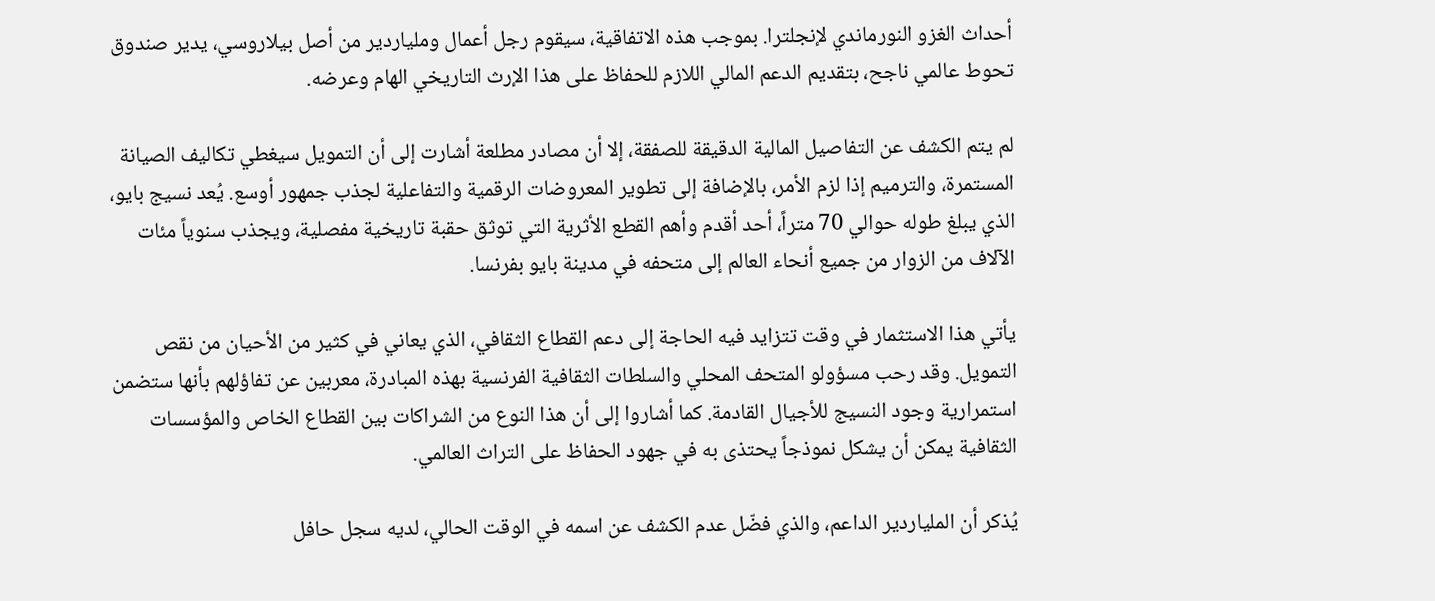أحداث الغزو النورماندي لإنجلترا. بموجب هذه الاتفاقية، سيقوم رجل أعمال وملياردير من أصل بيلاروسي، يدير صندوق تحوط عالمي ناجح، بتقديم الدعم المالي اللازم للحفاظ على هذا الإرث التاريخي الهام وعرضه.

لم يتم الكشف عن التفاصيل المالية الدقيقة للصفقة، إلا أن مصادر مطلعة أشارت إلى أن التمويل سيغطي تكاليف الصيانة المستمرة، والترميم إذا لزم الأمر، بالإضافة إلى تطوير المعروضات الرقمية والتفاعلية لجذب جمهور أوسع. يُعد نسيج بايو، الذي يبلغ طوله حوالي 70 متراً، أحد أقدم وأهم القطع الأثرية التي توثق حقبة تاريخية مفصلية، ويجذب سنوياً مئات الآلاف من الزوار من جميع أنحاء العالم إلى متحفه في مدينة بايو بفرنسا.

يأتي هذا الاستثمار في وقت تتزايد فيه الحاجة إلى دعم القطاع الثقافي، الذي يعاني في كثير من الأحيان من نقص التمويل. وقد رحب مسؤولو المتحف المحلي والسلطات الثقافية الفرنسية بهذه المبادرة، معربين عن تفاؤلهم بأنها ستضمن استمرارية وجود النسيج للأجيال القادمة. كما أشاروا إلى أن هذا النوع من الشراكات بين القطاع الخاص والمؤسسات الثقافية يمكن أن يشكل نموذجاً يحتذى به في جهود الحفاظ على التراث العالمي.

يُذكر أن الملياردير الداعم، والذي فضّل عدم الكشف عن اسمه في الوقت الحالي، لديه سجل حافل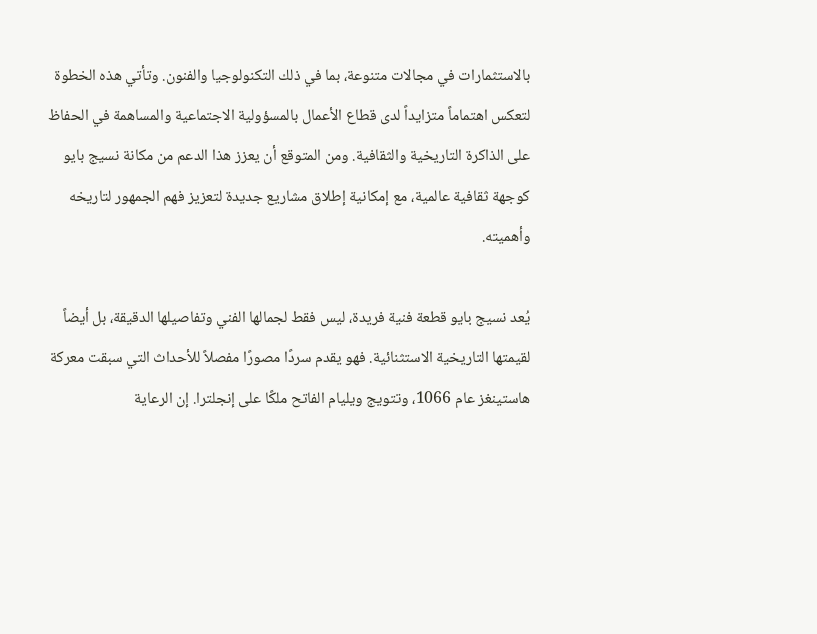بالاستثمارات في مجالات متنوعة، بما في ذلك التكنولوجيا والفنون. وتأتي هذه الخطوة لتعكس اهتماماً متزايداً لدى قطاع الأعمال بالمسؤولية الاجتماعية والمساهمة في الحفاظ على الذاكرة التاريخية والثقافية. ومن المتوقع أن يعزز هذا الدعم من مكانة نسيج بايو كوجهة ثقافية عالمية، مع إمكانية إطلاق مشاريع جديدة لتعزيز فهم الجمهور لتاريخه وأهميته.

يُعد نسيج بايو قطعة فنية فريدة، ليس فقط لجمالها الفني وتفاصيلها الدقيقة، بل أيضاً لقيمتها التاريخية الاستثنائية. فهو يقدم سردًا مصورًا مفصلاً للأحداث التي سبقت معركة هاستينغز عام 1066، وتتويج ويليام الفاتح ملكًا على إنجلترا. إن الرعاية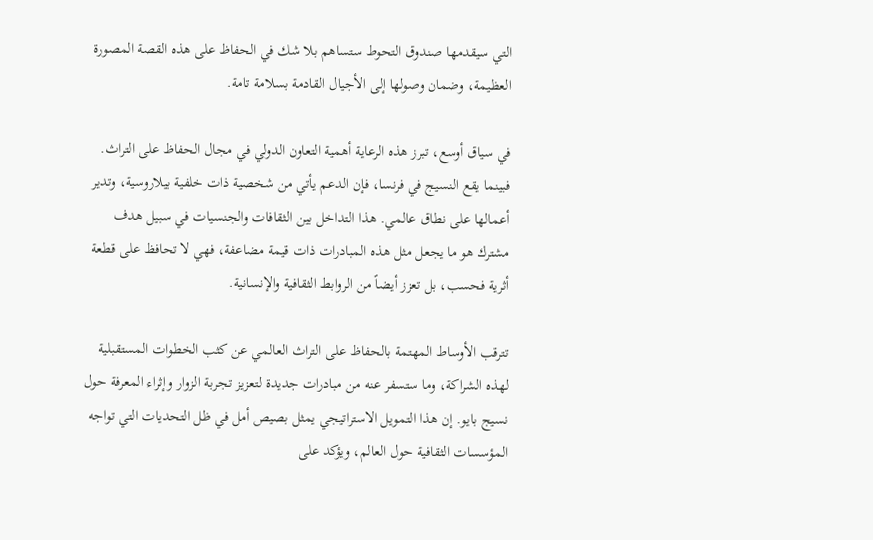التي سيقدمها صندوق التحوط ستساهم بلا شك في الحفاظ على هذه القصة المصورة العظيمة، وضمان وصولها إلى الأجيال القادمة بسلامة تامة.

في سياق أوسع، تبرز هذه الرعاية أهمية التعاون الدولي في مجال الحفاظ على التراث. فبينما يقع النسيج في فرنسا، فإن الدعم يأتي من شخصية ذات خلفية بيلاروسية، وتدير أعمالها على نطاق عالمي. هذا التداخل بين الثقافات والجنسيات في سبيل هدف مشترك هو ما يجعل مثل هذه المبادرات ذات قيمة مضاعفة، فهي لا تحافظ على قطعة أثرية فحسب، بل تعزز أيضاً من الروابط الثقافية والإنسانية.

تترقب الأوساط المهتمة بالحفاظ على التراث العالمي عن كثب الخطوات المستقبلية لهذه الشراكة، وما ستسفر عنه من مبادرات جديدة لتعزيز تجربة الزوار وإثراء المعرفة حول نسيج بايو. إن هذا التمويل الاستراتيجي يمثل بصيص أمل في ظل التحديات التي تواجه المؤسسات الثقافية حول العالم، ويؤكد على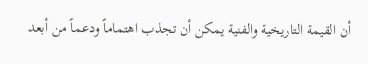أن القيمة التاريخية والفنية يمكن أن تجذب اهتماماً ودعماً من أبعد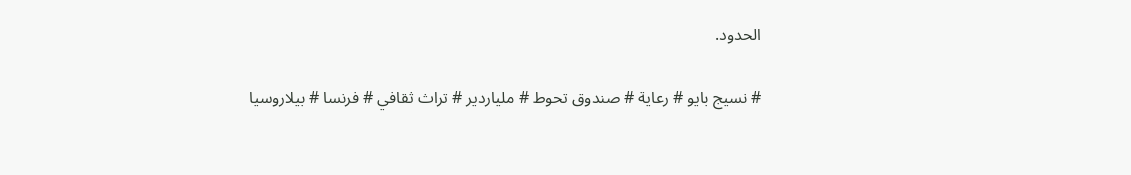الحدود.

# نسيج بايو # رعاية # صندوق تحوط # ملياردير # تراث ثقافي # فرنسا # بيلاروسيا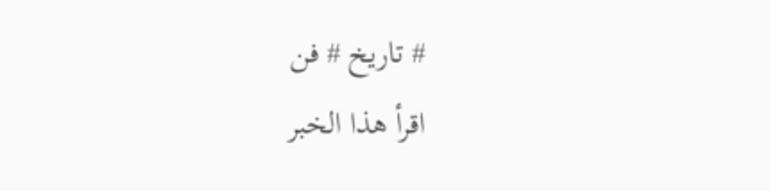# تاريخ # فن
اقرأ هذا الخبر